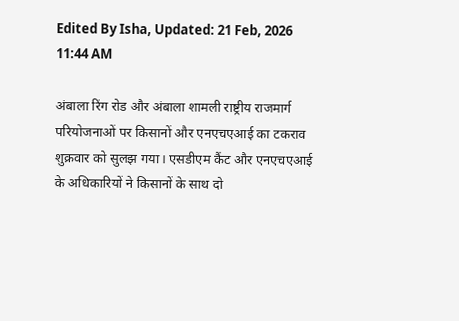Edited By Isha, Updated: 21 Feb, 2026 11:44 AM

अंबाला रिंग रोड और अंबाला शामली राष्ट्रीय राजमार्ग परियोजनाओं पर किसानों और एनएचएआई का टकराव शुक्रवार को सुलझ गया। एसडीएम कैंट और एनएचएआई के अधिकारियों ने किसानों के साथ दो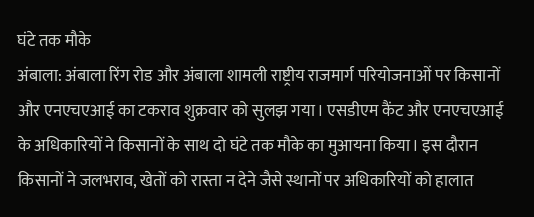घंटे तक मौके
अंबाला: अंबाला रिंग रोड और अंबाला शामली राष्ट्रीय राजमार्ग परियोजनाओं पर किसानों और एनएचएआई का टकराव शुक्रवार को सुलझ गया। एसडीएम कैंट और एनएचएआई के अधिकारियों ने किसानों के साथ दो घंटे तक मौके का मुआयना किया। इस दौरान किसानों ने जलभराव, खेतों को रास्ता न देने जैसे स्थानों पर अधिकारियों को हालात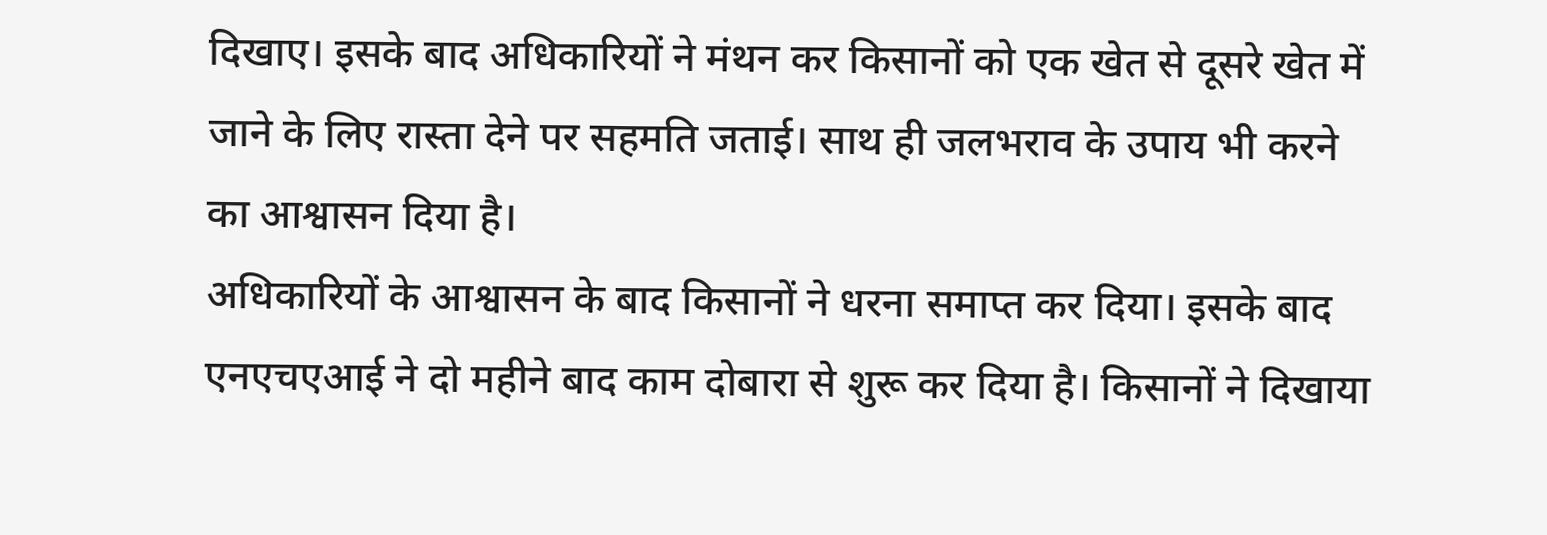दिखाए। इसके बाद अधिकारियों ने मंथन कर किसानों को एक खेत से दूसरे खेत में जाने के लिए रास्ता देने पर सहमति जताई। साथ ही जलभराव के उपाय भी करने का आश्वासन दिया है।
अधिकारियों के आश्वासन के बाद किसानों ने धरना समाप्त कर दिया। इसके बाद एनएचएआई ने दो महीने बाद काम दोबारा से शुरू कर दिया है। किसानों ने दिखाया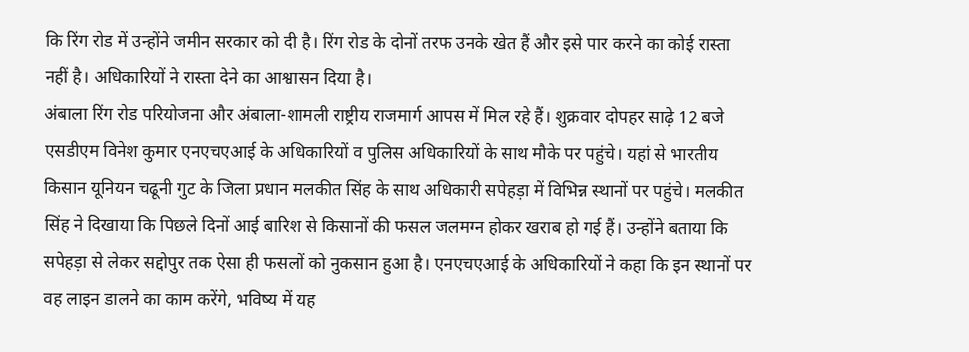कि रिंग रोड में उन्होंने जमीन सरकार को दी है। रिंग रोड के दोनों तरफ उनके खेत हैं और इसे पार करने का कोई रास्ता नहीं है। अधिकारियों ने रास्ता देने का आश्वासन दिया है।
अंबाला रिंग रोड परियोजना और अंबाला-शामली राष्ट्रीय राजमार्ग आपस में मिल रहे हैं। शुक्रवार दोपहर साढ़े 12 बजे एसडीएम विनेश कुमार एनएचएआई के अधिकारियों व पुलिस अधिकारियों के साथ मौके पर पहुंचे। यहां से भारतीय किसान यूनियन चढूनी गुट के जिला प्रधान मलकीत सिंह के साथ अधिकारी सपेहड़ा में विभिन्न स्थानों पर पहुंचे। मलकीत सिंह ने दिखाया कि पिछले दिनों आई बारिश से किसानों की फसल जलमग्न होकर खराब हो गई हैं। उन्होंने बताया कि सपेहड़ा से लेकर सद्दोपुर तक ऐसा ही फसलों को नुकसान हुआ है। एनएचएआई के अधिकारियों ने कहा कि इन स्थानों पर वह लाइन डालने का काम करेंगे, भविष्य में यह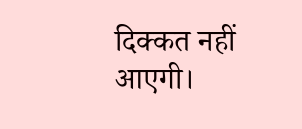दिक्कत नहीं आएगी।